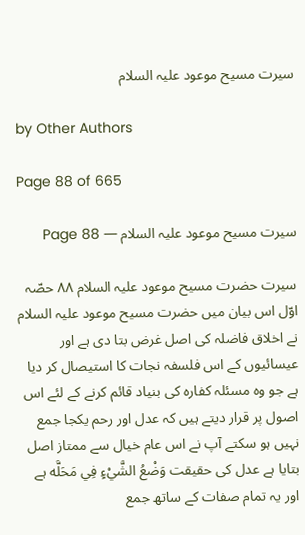سیرت مسیح موعود علیہ السلام

by Other Authors

Page 88 of 665

سیرت مسیح موعود علیہ السلام — Page 88

سیرت حضرت مسیح موعود علیہ السلام ۸۸ حصّہ اوّل اس بیان میں حضرت مسیح موعود علیہ السلام نے اخلاق فاضلہ کی اصل غرض بتا دی ہے اور عیسائیوں کے اس فلسفہ نجات کا استیصال کر دیا ہے جو وہ مسئلہ کفارہ کی بنیاد قائم کرنے کے لئے اس اصول پر قرار دیتے ہیں کہ عدل اور رحم یکجا جمع نہیں ہو سکتے آپ نے اس عام خیال سے ممتاز اصل بتایا ہے عدل کی حقیقت وَضْعُ الشَّيْءٍ فِي مَحَلَّه ہے اور یہ تمام صفات کے ساتھ جمع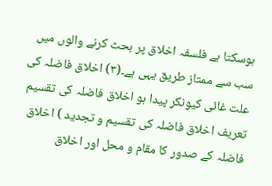ہوسکتا ہے فلسفہ اخلاق پر بحث کرنے والوں میں سب سے ممتاز طریق یہی ہے۔(۳) اخلاق فاضلہ کی علت غائی کیونکر پیدا ہو اخلاق فاضلہ کی تقسیم تعریف اخلاق فاضلہ کی تقسیم و تجدید ) اخلاق فاضلہ کے صدور کا مقام و محل اور اخلاق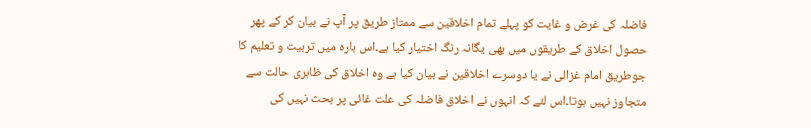فاضلہ کی غرض و غایت کو پہلے تمام اخلاقین سے ممتاز طریق پر آپ نے بیان کر کے پھر حصول اخلاق کے طریقوں میں بھی یگانہ رنگ اختیار کیا ہے۔اس بارہ میں تربیت و تعلیم کا جوطریق امام غزالی نے یا دوسرے اخلاقین نے بیان کیا ہے وہ اخلاق کی ظاہری حالت سے متجاوز نہیں ہوتا۔اس لئے کہ انہوں نے اخلاق فاضلہ کی علت غائی پر بحث نہیں کی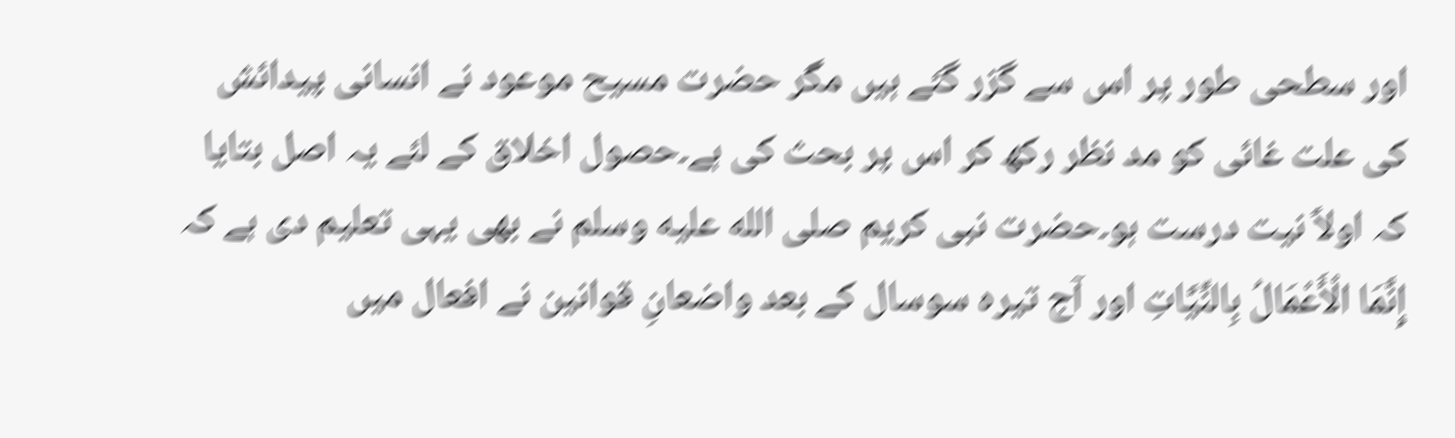اور سطحی طور پر اس سے گزر گئے ہیں مگر حضرت مسیح موعود نے انسانی پیدائش کی علت غائی کو مد نظر رکھ کر اس پر بحث کی ہے۔حصول اخلاق کے لئے یہ اصل بتایا کہ اولاً نیت درست ہو۔حضرت نبی کریم صلى الله عليه وسلم نے بھی یہی تعلیم دی ہے کہ إِنَّمَا الْأَعْمَالُ بِالنِّيَّاتِ اور آج تیرہ سوسال کے بعد واضعانِ قوانین نے افعال میں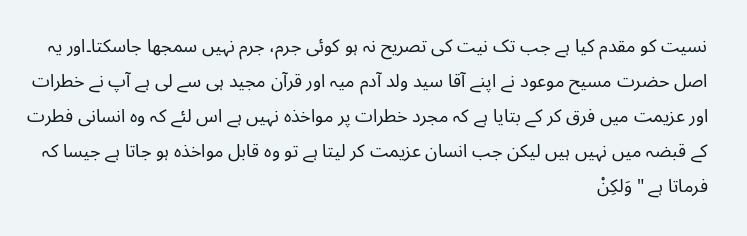نسیت کو مقدم کیا ہے جب تک نیت کی تصریح نہ ہو کوئی جرم، جرم نہیں سمجھا جاسکتا۔اور یہ اصل حضرت مسیح موعود نے اپنے آقا سید ولد آدم میہ اور قرآن مجید ہی سے لی ہے آپ نے خطرات اور عزیمت میں فرق کر کے بتایا ہے کہ مجرد خطرات پر مواخذہ نہیں ہے اس لئے کہ وہ انسانی فطرت کے قبضہ میں نہیں ہیں لیکن جب انسان عزیمت کر لیتا ہے تو وہ قابل مواخذہ ہو جاتا ہے جیسا کہ فرماتا ہے " وَلكِنْ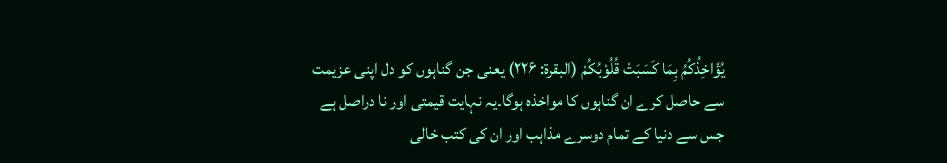يُؤَاخِذُكُمُ بِمَا كَسَبَتْ قُلُوْبُكُمْ (البقرة: ۲۲۶) یعنی جن گناہوں کو دل اپنی عزیمت سے حاصل کرے ان گناہوں کا مواخذہ ہوگا۔یہ نہایت قیمتی اور نا دراصل ہے جس سے دنیا کے تمام دوسرے مذاہب اور ان کی کتب خالی